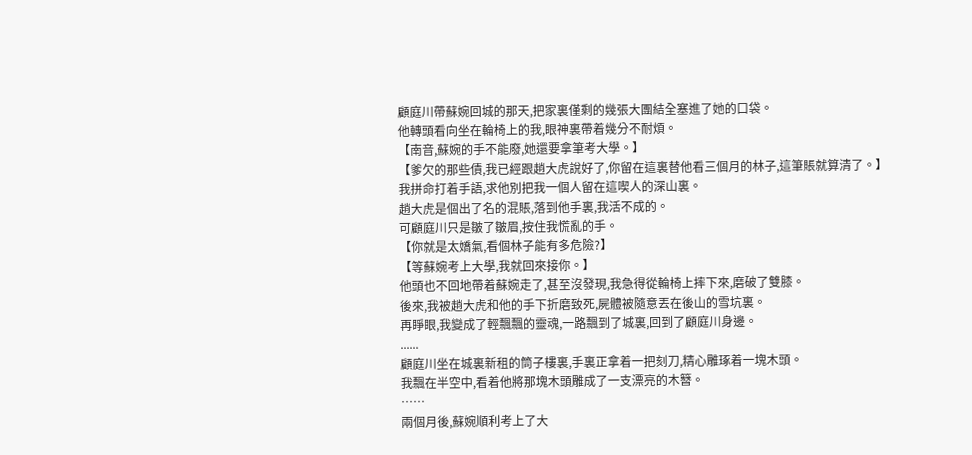顧庭川帶蘇婉回城的那天,把家裏僅剩的幾張大團結全塞進了她的口袋。
他轉頭看向坐在輪椅上的我,眼神裏帶着幾分不耐煩。
【南音,蘇婉的手不能廢,她還要拿筆考大學。】
【爹欠的那些債,我已經跟趙大虎說好了,你留在這裏替他看三個月的林子,這筆賬就算清了。】
我拼命打着手語,求他別把我一個人留在這喫人的深山裏。
趙大虎是個出了名的混賬,落到他手裏,我活不成的。
可顧庭川只是皺了皺眉,按住我慌亂的手。
【你就是太嬌氣,看個林子能有多危險?】
【等蘇婉考上大學,我就回來接你。】
他頭也不回地帶着蘇婉走了,甚至沒發現,我急得從輪椅上摔下來,磨破了雙膝。
後來,我被趙大虎和他的手下折磨致死,屍體被隨意丟在後山的雪坑裏。
再睜眼,我變成了輕飄飄的靈魂,一路飄到了城裏,回到了顧庭川身邊。
......
顧庭川坐在城裏新租的筒子樓裏,手裏正拿着一把刻刀,精心雕琢着一塊木頭。
我飄在半空中,看着他將那塊木頭雕成了一支漂亮的木簪。
……
兩個月後,蘇婉順利考上了大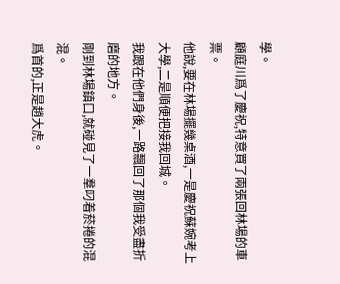學。
顧庭川爲了慶祝,特意買了兩張回林場的車票。
他說,要在林場擺幾桌酒,一是慶祝蘇婉考上大學,二是順便把接我回城。
我跟在他們身後,一路飄回了那個我受盡折磨的地方。
剛到林場鎮口,就碰見了一羣叼着菸捲的混混。
爲首的,正是趙大虎。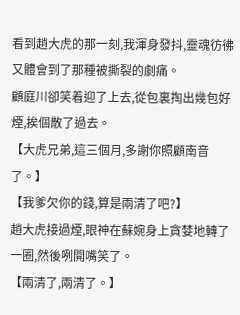看到趙大虎的那一刻,我渾身發抖,靈魂彷彿又體會到了那種被撕裂的劇痛。
顧庭川卻笑着迎了上去,從包裏掏出幾包好煙,挨個散了過去。
【大虎兄弟,這三個月,多謝你照顧南音了。】
【我爹欠你的錢,算是兩清了吧?】
趙大虎接過煙,眼神在蘇婉身上貪婪地轉了一圈,然後咧開嘴笑了。
【兩清了,兩清了。】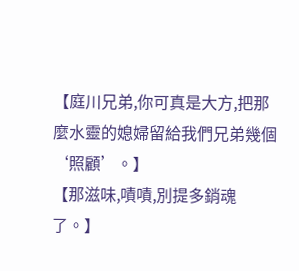【庭川兄弟,你可真是大方,把那麼水靈的媳婦留給我們兄弟幾個‘照顧’。】
【那滋味,嘖嘖,別提多銷魂了。】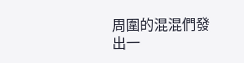周圍的混混們發出一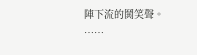陣下流的鬨笑聲。
……